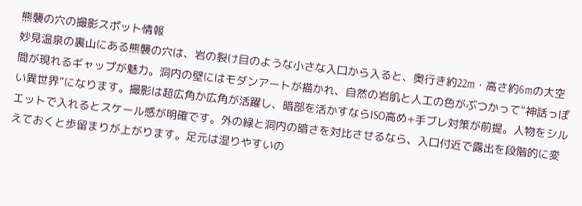熊襲の穴の撮影スポット情報
妙見温泉の裏山にある熊襲の穴は、岩の裂け目のような小さな入口から入ると、奥行き約22m・高さ約6mの大空間が現れるギャップが魅力。洞内の壁にはモダンアートが描かれ、自然の岩肌と人工の色がぶつかって“神話っぽい異世界”になります。撮影は超広角か広角が活躍し、暗部を活かすならISO高め+手ブレ対策が前提。人物をシルエットで入れるとスケール感が明確です。外の緑と洞内の暗さを対比させるなら、入口付近で露出を段階的に変えておくと歩留まりが上がります。足元は湿りやすいの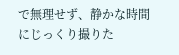で無理せず、静かな時間にじっくり撮りた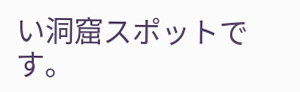い洞窟スポットです。